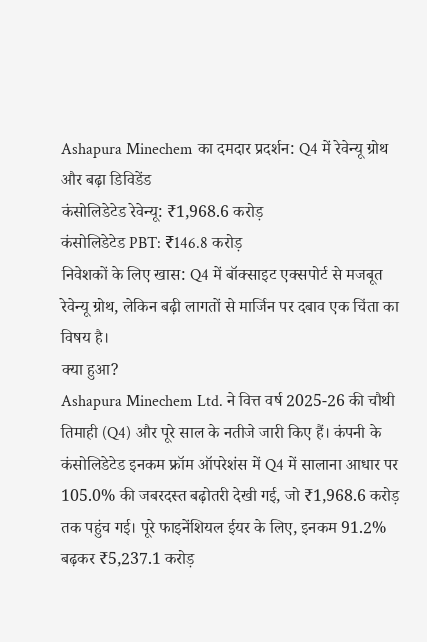Ashapura Minechem का दमदार प्रदर्शन: Q4 में रेवेन्यू ग्रोथ और बढ़ा डिविडेंड
कंसोलिडेटेड रेवेन्यू: ₹1,968.6 करोड़
कंसोलिडेटेड PBT: ₹146.8 करोड़
निवेशकों के लिए खास: Q4 में बॉक्साइट एक्सपोर्ट से मजबूत रेवेन्यू ग्रोथ, लेकिन बढ़ी लागतों से मार्जिन पर दबाव एक चिंता का विषय है।
क्या हुआ?
Ashapura Minechem Ltd. ने वित्त वर्ष 2025-26 की चौथी तिमाही (Q4) और पूरे साल के नतीजे जारी किए हैं। कंपनी के कंसोलिडेटेड इनकम फ्रॉम ऑपरेशंस में Q4 में सालाना आधार पर 105.0% की जबरदस्त बढ़ोतरी देखी गई, जो ₹1,968.6 करोड़ तक पहुंच गई। पूरे फाइनेंशियल ईयर के लिए, इनकम 91.2% बढ़कर ₹5,237.1 करोड़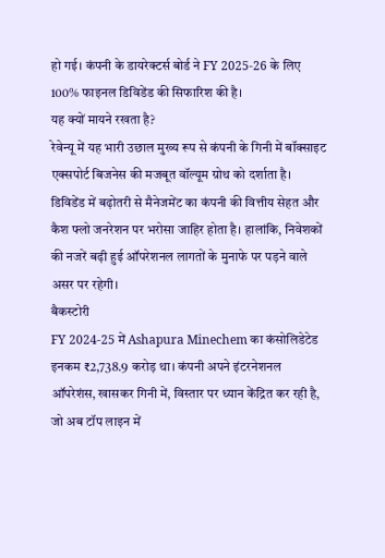हो गई। कंपनी के डायरेक्टर्स बोर्ड ने FY 2025-26 के लिए 100% फाइनल डिविडेंड की सिफारिश की है।
यह क्यों मायने रखता है?
रेवेन्यू में यह भारी उछाल मुख्य रूप से कंपनी के गिनी में बॉक्साइट एक्सपोर्ट बिजनेस की मजबूत वॉल्यूम ग्रोथ को दर्शाता है। डिविडेंड में बढ़ोतरी से मैनेजमेंट का कंपनी की वित्तीय सेहत और कैश फ्लो जनरेशन पर भरोसा जाहिर होता है। हालांकि, निवेशकों की नजरें बढ़ी हुई ऑपरेशनल लागतों के मुनाफे पर पड़ने वाले असर पर रहेगी।
बैकस्टोरी
FY 2024-25 में Ashapura Minechem का कंसोलिडेटेड इनकम ₹2,738.9 करोड़ था। कंपनी अपने इंटरनेशनल ऑपरेशंस, खासकर गिनी में, विस्तार पर ध्यान केंद्रित कर रही है, जो अब टॉप लाइन में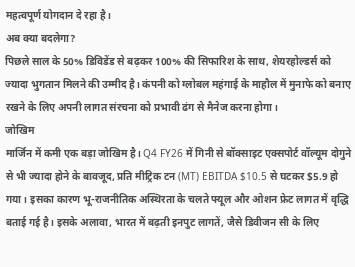महत्वपूर्ण योगदान दे रहा है।
अब क्या बदलेगा?
पिछले साल के 50% डिविडेंड से बढ़कर 100% की सिफारिश के साथ, शेयरहोल्डर्स को ज्यादा भुगतान मिलने की उम्मीद है। कंपनी को ग्लोबल महंगाई के माहौल में मुनाफे को बनाए रखने के लिए अपनी लागत संरचना को प्रभावी ढंग से मैनेज करना होगा।
जोखिम
मार्जिन में कमी एक बड़ा जोखिम है। Q4 FY26 में गिनी से बॉक्साइट एक्सपोर्ट वॉल्यूम दोगुने से भी ज्यादा होने के बावजूद, प्रति मीट्रिक टन (MT) EBITDA $10.5 से घटकर $5.9 हो गया। इसका कारण भू-राजनीतिक अस्थिरता के चलते फ्यूल और ओशन फ्रेट लागत में वृद्धि बताई गई है। इसके अलावा, भारत में बढ़ती इनपुट लागतें, जैसे डिवीजन सी के लिए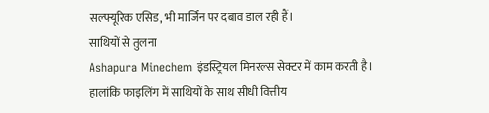सल्फ्यूरिक एसिड, भी मार्जिन पर दबाव डाल रही हैं।
साथियों से तुलना
Ashapura Minechem इंडस्ट्रियल मिनरल्स सेक्टर में काम करती है। हालांकि फाइलिंग में साथियों के साथ सीधी वित्तीय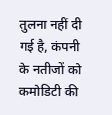तुलना नहीं दी गई है, कंपनी के नतीजों को कमोडिटी की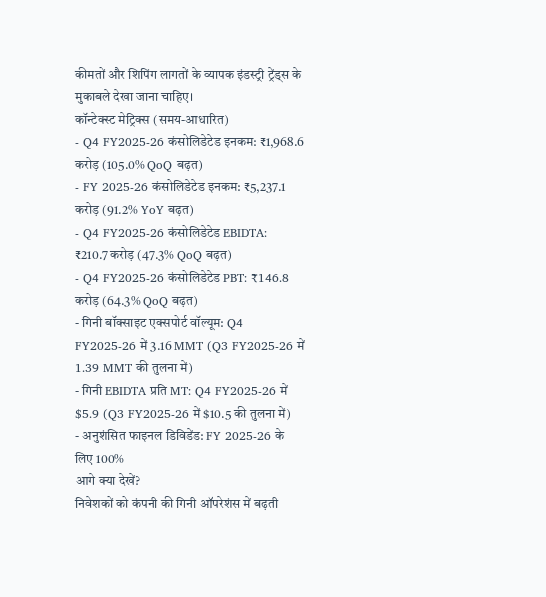कीमतों और शिपिंग लागतों के व्यापक इंडस्ट्री ट्रेंड्स के मुकाबले देखा जाना चाहिए।
कॉन्टेक्स्ट मेट्रिक्स (समय-आधारित)
- Q4 FY2025-26 कंसोलिडेटेड इनकम: ₹1,968.6 करोड़ (105.0% QoQ बढ़त)
- FY 2025-26 कंसोलिडेटेड इनकम: ₹5,237.1 करोड़ (91.2% YoY बढ़त)
- Q4 FY2025-26 कंसोलिडेटेड EBIDTA: ₹210.7 करोड़ (47.3% QoQ बढ़त)
- Q4 FY2025-26 कंसोलिडेटेड PBT: ₹146.8 करोड़ (64.3% QoQ बढ़त)
- गिनी बॉक्साइट एक्सपोर्ट वॉल्यूम: Q4 FY2025-26 में 3.16 MMT (Q3 FY2025-26 में 1.39 MMT की तुलना में)
- गिनी EBIDTA प्रति MT: Q4 FY2025-26 में $5.9 (Q3 FY2025-26 में $10.5 की तुलना में)
- अनुशंसित फाइनल डिविडेंड: FY 2025-26 के लिए 100%
आगे क्या देखें?
निवेशकों को कंपनी की गिनी ऑपरेशंस में बढ़ती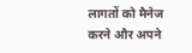लागतों को मैनेज करने और अपने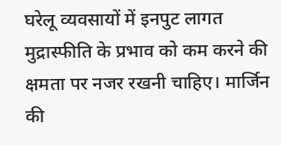घरेलू व्यवसायों में इनपुट लागत मुद्रास्फीति के प्रभाव को कम करने की क्षमता पर नजर रखनी चाहिए। मार्जिन की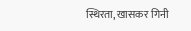स्थिरता, खासकर गिनी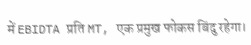में EBIDTA प्रति MT, एक प्रमुख फोकस बिंदु रहेगा।